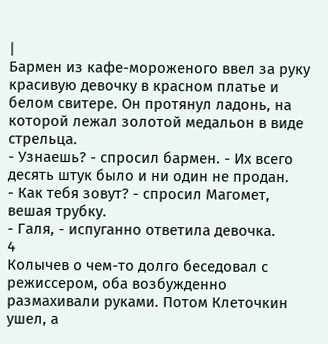|
Бармен из кафе-мороженого ввел за руку красивую девочку в красном платье и белом свитере. Он протянул ладонь, на которой лежал золотой медальон в виде стрельца.
- Узнаешь? - спросил бармен. - Их всего десять штук было и ни один не продан.
- Как тебя зовут? - спросил Магомет, вешая трубку.
- Галя, - испуганно ответила девочка.
4
Колычев о чем-то долго беседовал с режиссером, оба возбужденно размахивали руками. Потом Клеточкин ушел, а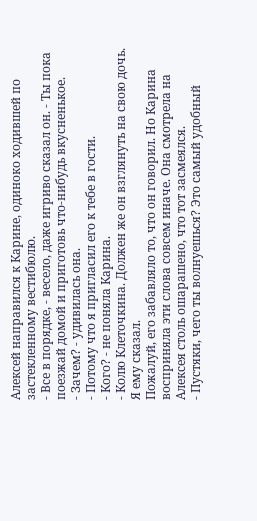Алексей направился к Карине, одиноко ходившей по застекленному вестибюлю.
- Все в порядке, - весело, даже игриво сказал он. - Ты пока поезжай домой и приготовь что-нибудь вкусненькое.
- Зачем? - удивилась она.
- Потому что я пригласил его к тебе в гости.
- Кого? - не поняла Карина.
- Колю Клеточкина. Должен же он взглянуть на свою дочь. Я ему сказал.
Пожалуй, его забавляло то, что он говорил. Но Карина восприняла эти слова совсем иначе. Она смотрела на Алексея столь ошарашено, что тот засмеялся.
- Пустяки, чего ты волнуешься? Это самый удобный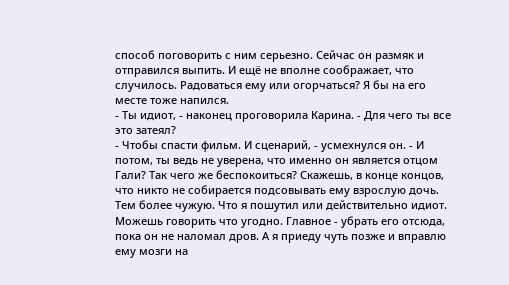способ поговорить с ним серьезно. Сейчас он размяк и отправился выпить. И ещё не вполне соображает, что случилось. Радоваться ему или огорчаться? Я бы на его месте тоже напился.
- Ты идиот, - наконец проговорила Карина. - Для чего ты все это затеял?
- Чтобы спасти фильм. И сценарий, - усмехнулся он. - И потом, ты ведь не уверена, что именно он является отцом Гали? Так чего же беспокоиться? Скажешь, в конце концов, что никто не собирается подсовывать ему взрослую дочь. Тем более чужую. Что я пошутил или действительно идиот. Можешь говорить что угодно. Главное - убрать его отсюда, пока он не наломал дров. А я приеду чуть позже и вправлю ему мозги на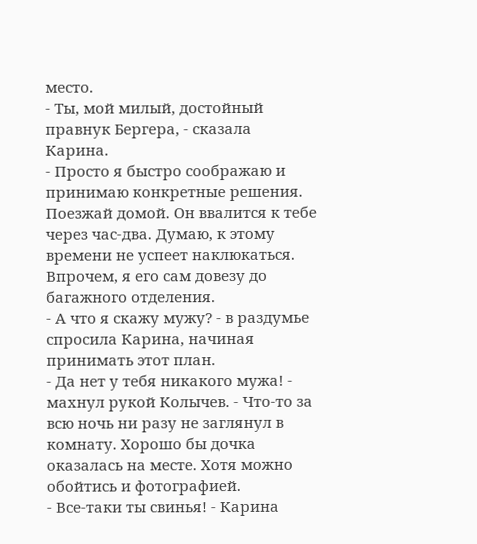место.
- Ты, мой милый, достойный правнук Бергера, - сказала Карина.
- Просто я быстро соображаю и принимаю конкретные решения. Поезжай домой. Он ввалится к тебе через час-два. Думаю, к этому времени не успеет наклюкаться. Впрочем, я его сам довезу до багажного отделения.
- А что я скажу мужу? - в раздумье спросила Карина, начиная принимать этот план.
- Да нет у тебя никакого мужа! - махнул рукой Колычев. - Что-то за всю ночь ни разу не заглянул в комнату. Хорошо бы дочка оказалась на месте. Хотя можно обойтись и фотографией.
- Все-таки ты свинья! - Карина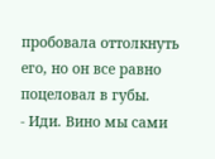пробовала оттолкнуть его, но он все равно поцеловал в губы.
- Иди. Вино мы сами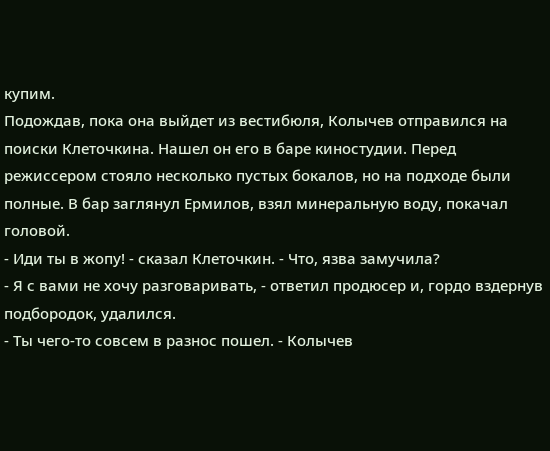купим.
Подождав, пока она выйдет из вестибюля, Колычев отправился на поиски Клеточкина. Нашел он его в баре киностудии. Перед режиссером стояло несколько пустых бокалов, но на подходе были полные. В бар заглянул Ермилов, взял минеральную воду, покачал головой.
- Иди ты в жопу! - сказал Клеточкин. - Что, язва замучила?
- Я с вами не хочу разговаривать, - ответил продюсер и, гордо вздернув подбородок, удалился.
- Ты чего-то совсем в разнос пошел. - Колычев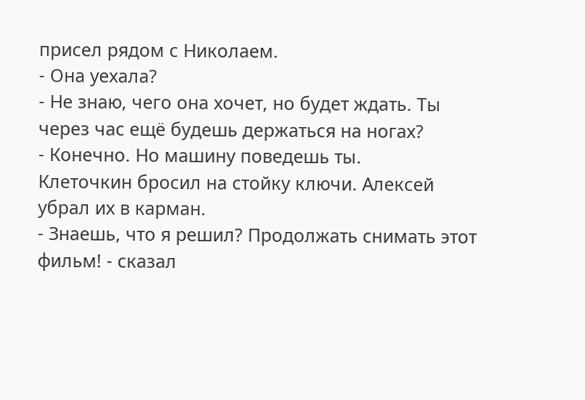присел рядом с Николаем.
- Она уехала?
- Не знаю, чего она хочет, но будет ждать. Ты через час ещё будешь держаться на ногах?
- Конечно. Но машину поведешь ты.
Клеточкин бросил на стойку ключи. Алексей убрал их в карман.
- Знаешь, что я решил? Продолжать снимать этот фильм! - сказал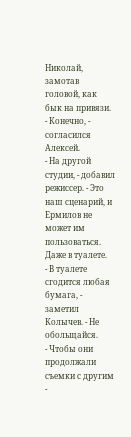Николай, замотав головой, как бык на привязи.
- Конечно, - согласился Алексей.
- На другой студии, - добавил режиссер. - Это наш сценарий, и Ермилов не может им пользоваться. Даже в туалете.
- В туалете сгодится любая бумага, - заметил Колычев. - Не обольщайся.
- Чтобы они продолжали съемки с другим -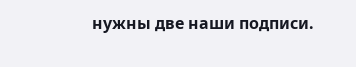нужны две наши подписи.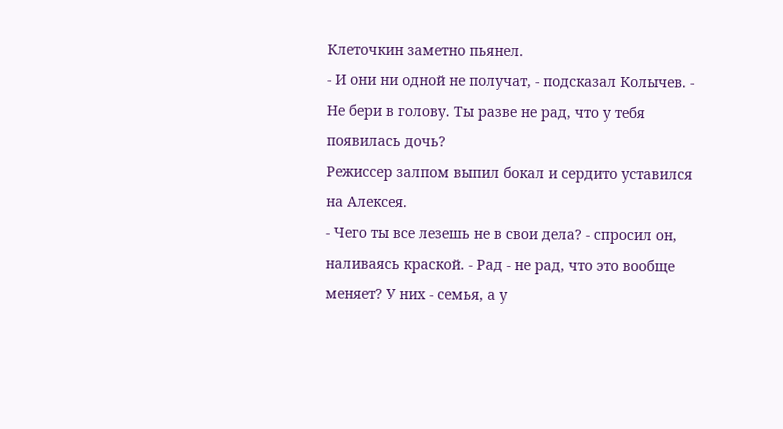Клеточкин заметно пьянел.
- И они ни одной не получат, - подсказал Колычев. - Не бери в голову. Ты разве не рад, что у тебя появилась дочь?
Режиссер залпом выпил бокал и сердито уставился на Алексея.
- Чего ты все лезешь не в свои дела? - спросил он, наливаясь краской. - Рад - не рад, что это вообще меняет? У них - семья, а у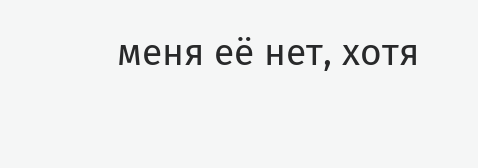меня её нет, хотя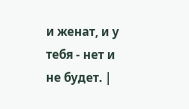и женат, и у тебя - нет и не будет. |